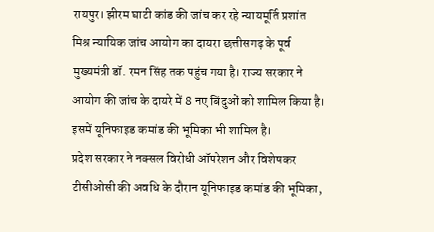रायपुर। झीरम घाटी कांड की जांच कर रहे न्यायमूर्ति प्रशांत मिश्र न्यायिक जांच आयोग का दायरा छत्तीसगढ़ के पूर्व मुख्यमंत्री डॉ. रमन सिंह तक पहुंच गया है। राज्य सरकार ने आयोग की जांच के दायरे में 8 नए बिंदुओं को शामिल किया है। इसमें यूनिफाइड कमांड की भूमिका भी शामिल है।
प्रदेश सरकार ने नक्सल विरोधी ऑपरेशन और विशेषकर टीसीओसी की अवधि के दौरान यूनिफाइड कमांड की भूमिका,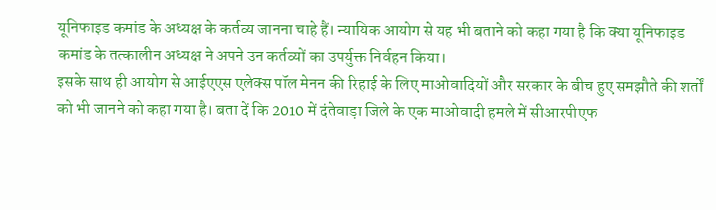यूनिफाइड कमांड के अध्यक्ष के कर्तव्य जानना चाहे हैं। न्यायिक आयोग से यह भी बताने को कहा गया है कि क्या यूनिफाइड कमांड के तत्कालीन अध्यक्ष ने अपने उन कर्तव्यों का उपर्युक्त निर्वहन किया।
इसके साथ ही आयोग से आईएएस एलेक्स पॉल मेनन की रिहाई के लिए माओवादियों और सरकार के बीच हुए समझौते की शर्तों को भी जानने को कहा गया है। बता दें कि 2010 में दंतेवाड़ा जिले के एक माओवादी हमले में सीआरपीएफ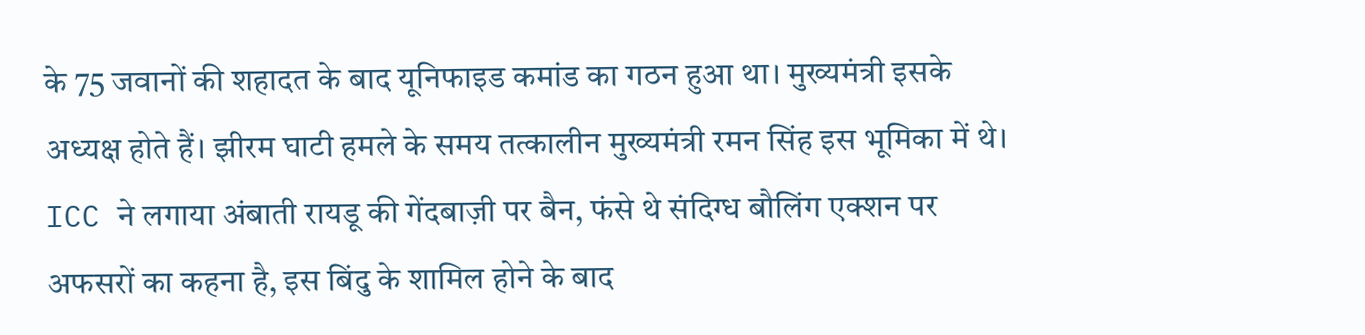के 75 जवानों की शहादत के बाद यूनिफाइड कमांड का गठन हुआ था। मुख्यमंत्री इसके अध्यक्ष होते हैं। झीरम घाटी हमले के समय तत्कालीन मुख्यमंत्री रमन सिंह इस भूमिका में थे।
ICC ने लगाया अंबाती रायडू की गेंदबाज़ी पर बैन, फंसे थे संदिग्ध बौलिंग एक्शन पर
अफसरों का कहना है, इस बिंदु के शामिल होने के बाद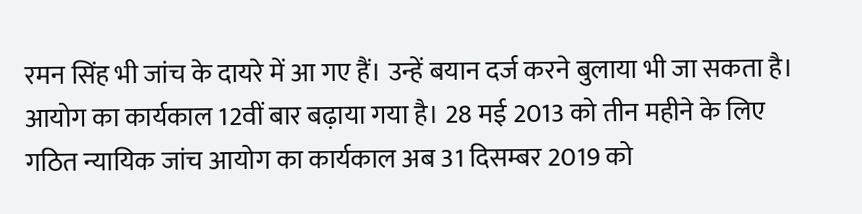रमन सिंह भी जांच के दायरे में आ गए हैं। उन्हें बयान दर्ज करने बुलाया भी जा सकता है। आयोग का कार्यकाल 12वीं बार बढ़ाया गया है। 28 मई 2013 को तीन महीने के लिए गठित न्यायिक जांच आयोग का कार्यकाल अब 31 दिसम्बर 2019 को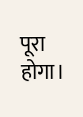पूरा होगा।